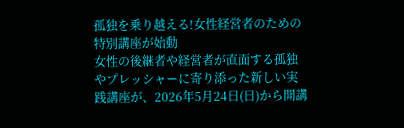孤独を乗り越える!女性経営者のための特別講座が始動
女性の後継者や経営者が直面する孤独やプレッシャーに寄り添った新しい実践講座が、2026年5月24日(日)から開講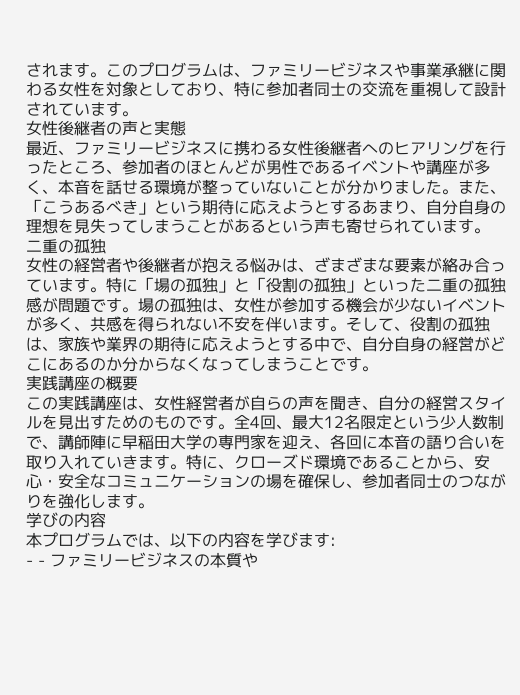されます。このプログラムは、ファミリービジネスや事業承継に関わる女性を対象としており、特に参加者同士の交流を重視して設計されています。
女性後継者の声と実態
最近、ファミリービジネスに携わる女性後継者へのヒアリングを行ったところ、参加者のほとんどが男性であるイベントや講座が多く、本音を話せる環境が整っていないことが分かりました。また、「こうあるべき」という期待に応えようとするあまり、自分自身の理想を見失ってしまうことがあるという声も寄せられています。
二重の孤独
女性の経営者や後継者が抱える悩みは、ざまざまな要素が絡み合っています。特に「場の孤独」と「役割の孤独」といった二重の孤独感が問題です。場の孤独は、女性が参加する機会が少ないイベントが多く、共感を得られない不安を伴います。そして、役割の孤独は、家族や業界の期待に応えようとする中で、自分自身の経営がどこにあるのか分からなくなってしまうことです。
実践講座の概要
この実践講座は、女性経営者が自らの声を聞き、自分の経営スタイルを見出すためのものです。全4回、最大12名限定という少人数制で、講師陣に早稲田大学の専門家を迎え、各回に本音の語り合いを取り入れていきます。特に、クローズド環境であることから、安心・安全なコミュニケーションの場を確保し、参加者同士のつながりを強化します。
学びの内容
本プログラムでは、以下の内容を学びます:
- - ファミリービジネスの本質や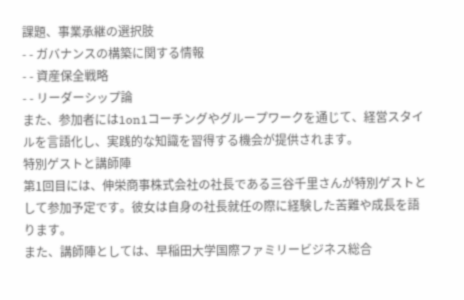課題、事業承継の選択肢
- - ガバナンスの構築に関する情報
- - 資産保全戦略
- - リーダーシップ論
また、参加者には1on1コーチングやグループワークを通じて、経営スタイルを言語化し、実践的な知識を習得する機会が提供されます。
特別ゲストと講師陣
第1回目には、伸栄商事株式会社の社長である三谷千里さんが特別ゲストとして参加予定です。彼女は自身の社長就任の際に経験した苦難や成長を語ります。
また、講師陣としては、早稲田大学国際ファミリービジネス総合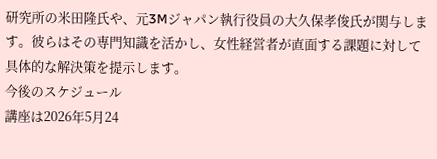研究所の米田隆氏や、元3Mジャパン執行役員の大久保孝俊氏が関与します。彼らはその専門知識を活かし、女性経営者が直面する課題に対して具体的な解決策を提示します。
今後のスケジュール
講座は2026年5月24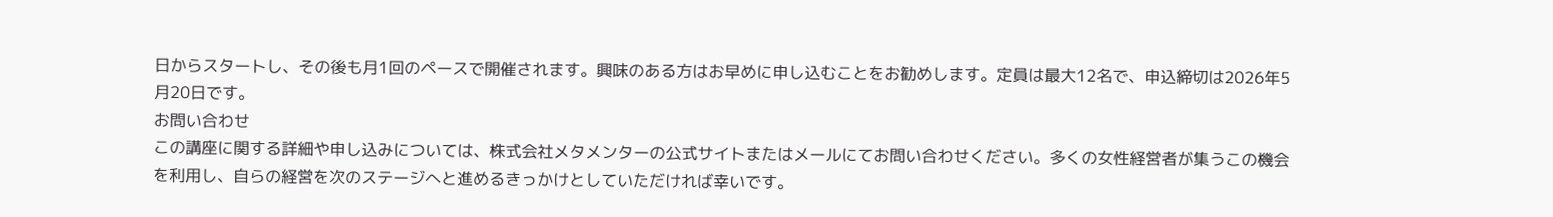日からスタートし、その後も月1回のペースで開催されます。興味のある方はお早めに申し込むことをお勧めします。定員は最大12名で、申込締切は2026年5月20日です。
お問い合わせ
この講座に関する詳細や申し込みについては、株式会社メタメンターの公式サイトまたはメールにてお問い合わせください。多くの女性経営者が集うこの機会を利用し、自らの経営を次のステージへと進めるきっかけとしていただければ幸いです。